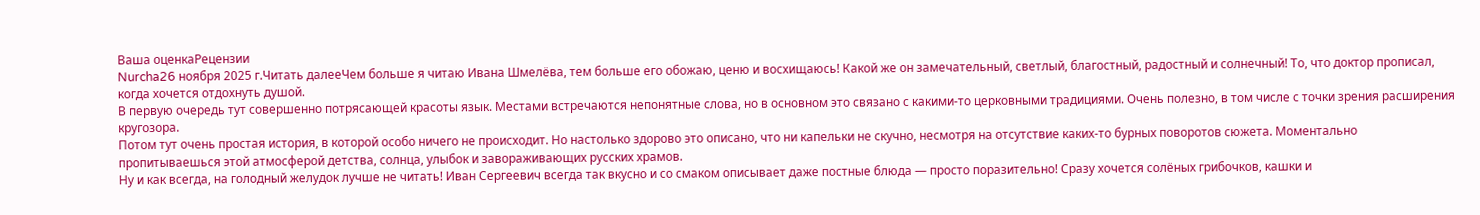Ваша оценкаРецензии
Nurcha26 ноября 2025 г.Читать далееЧем больше я читаю Ивана Шмелёва, тем больше его обожаю, ценю и восхищаюсь! Какой же он замечательный, светлый, благостный, радостный и солнечный! То, что доктор прописал, когда хочется отдохнуть душой.
В первую очередь тут совершенно потрясающей красоты язык. Местами встречаются непонятные слова, но в основном это связано с какими-то церковными традициями. Очень полезно, в том числе с точки зрения расширения кругозора.
Потом тут очень простая история, в которой особо ничего не происходит. Но настолько здорово это описано, что ни капельки не скучно, несмотря на отсутствие каких-то бурных поворотов сюжета. Моментально пропитываешься этой атмосферой детства, солнца, улыбок и завораживающих русских храмов.
Ну и как всегда, на голодный желудок лучше не читать! Иван Сергеевич всегда так вкусно и со смаком описывает даже постные блюда — просто поразительно! Сразу хочется солёных грибочков, кашки и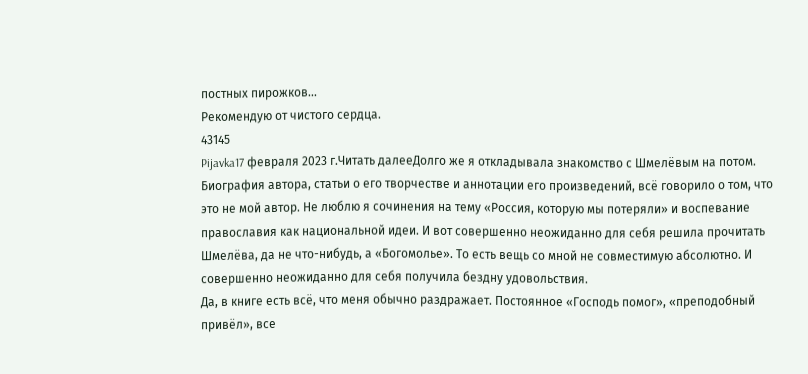постных пирожков...
Рекомендую от чистого сердца.
43145
Pijavka17 февраля 2023 г.Читать далееДолго же я откладывала знакомство с Шмелёвым на потом. Биография автора, статьи о его творчестве и аннотации его произведений, всё говорило о том, что это не мой автор. Не люблю я сочинения на тему «Россия, которую мы потеряли» и воспевание православия как национальной идеи. И вот совершенно неожиданно для себя решила прочитать Шмелёва, да не что-нибудь, а «Богомолье». То есть вещь со мной не совместимую абсолютно. И совершенно неожиданно для себя получила бездну удовольствия.
Да, в книге есть всё, что меня обычно раздражает. Постоянное «Господь помог», «преподобный привёл», все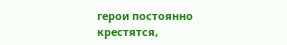герои постоянно крестятся,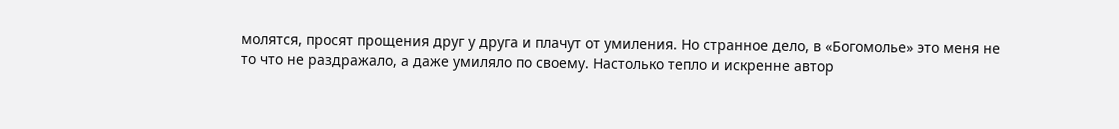молятся, просят прощения друг у друга и плачут от умиления. Но странное дело, в «Богомолье» это меня не то что не раздражало, а даже умиляло по своему. Настолько тепло и искренне автор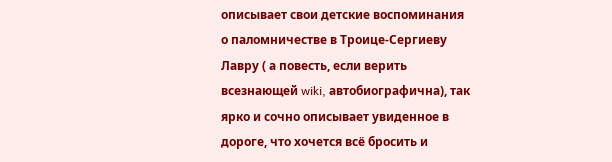описывает свои детские воспоминания о паломничестве в Троице-Сергиеву Лавру ( а повесть, если верить всезнающей wiki, автобиографична), так ярко и сочно описывает увиденное в дороге, что хочется всё бросить и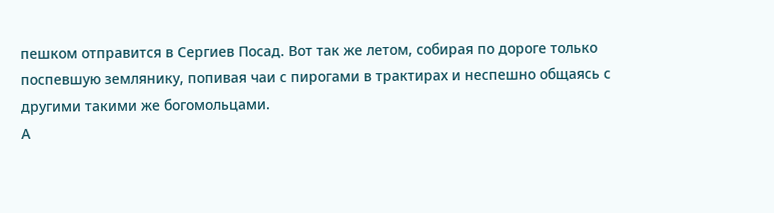пешком отправится в Сергиев Посад. Вот так же летом, собирая по дороге только поспевшую землянику, попивая чаи с пирогами в трактирах и неспешно общаясь с другими такими же богомольцами.
А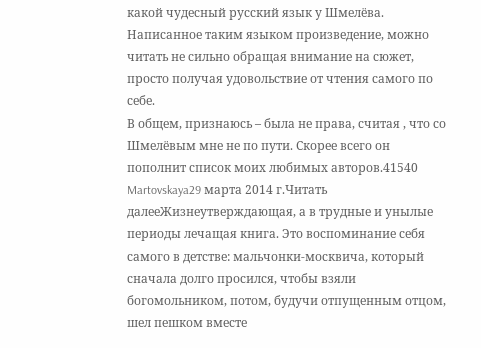какой чудесный русский язык у Шмелёва. Написанное таким языком произведение, можно читать не сильно обращая внимание на сюжет, просто получая удовольствие от чтения самого по себе.
В общем, признаюсь – была не права, считая , что со Шмелёвым мне не по пути. Скорее всего он пополнит список моих любимых авторов.41540
Martovskaya29 марта 2014 г.Читать далееЖизнеутверждающая, а в трудные и унылые периоды лечащая книга. Это воспоминание себя самого в детстве: мальчонки-москвича, который сначала долго просился, чтобы взяли богомольником, потом, будучи отпущенным отцом, шел пешком вместе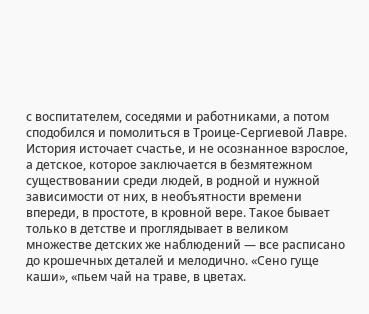с воспитателем, соседями и работниками, а потом сподобился и помолиться в Троице-Сергиевой Лавре.
История источает счастье, и не осознанное взрослое, а детское, которое заключается в безмятежном существовании среди людей, в родной и нужной зависимости от них, в необъятности времени впереди, в простоте, в кровной вере. Такое бывает только в детстве и проглядывает в великом множестве детских же наблюдений — все расписано до крошечных деталей и мелодично. «Сено гуще каши», «пьем чай на траве, в цветах.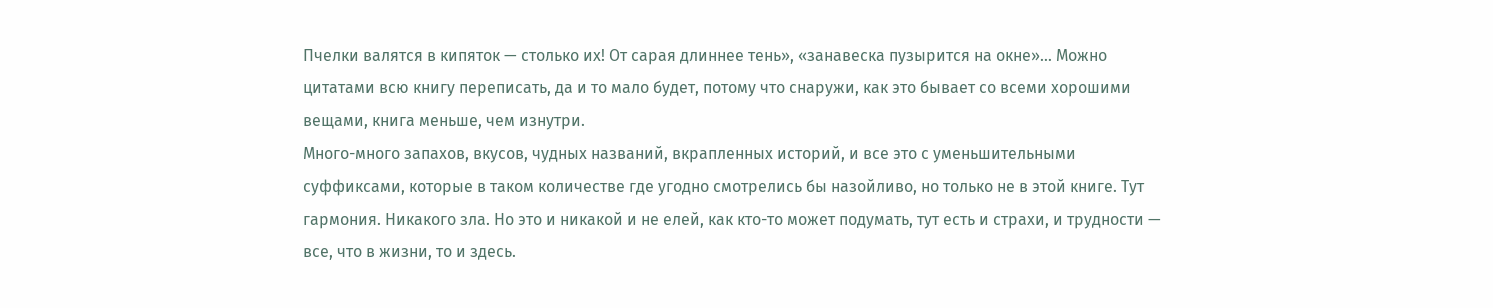Пчелки валятся в кипяток — столько их! От сарая длиннее тень», «занавеска пузырится на окне»… Можно цитатами всю книгу переписать, да и то мало будет, потому что снаружи, как это бывает со всеми хорошими вещами, книга меньше, чем изнутри.
Много-много запахов, вкусов, чудных названий, вкрапленных историй, и все это с уменьшительными суффиксами, которые в таком количестве где угодно смотрелись бы назойливо, но только не в этой книге. Тут гармония. Никакого зла. Но это и никакой и не елей, как кто-то может подумать, тут есть и страхи, и трудности — все, что в жизни, то и здесь.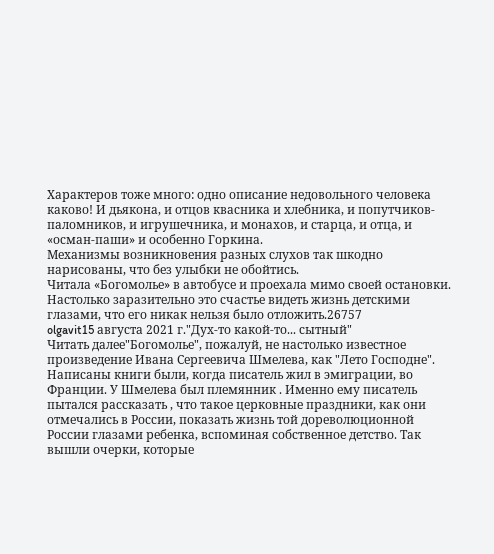Характеров тоже много: одно описание недовольного человека каково! И дьякона, и отцов квасника и хлебника, и попутчиков-паломников, и игрушечника, и монахов, и старца, и отца, и «осман-паши» и особенно Горкина.
Механизмы возникновения разных слухов так шкодно нарисованы, что без улыбки не обойтись.
Читала «Богомолье» в автобусе и проехала мимо своей остановки. Настолько заразительно это счастье видеть жизнь детскими глазами, что его никак нельзя было отложить.26757
olgavit15 августа 2021 г."Дух-то какой-то... сытный"
Читать далее"Богомолье", пожалуй, не настолько известное произведение Ивана Сергеевича Шмелева, как "Лето Господне".
Написаны книги были, когда писатель жил в эмиграции, во Франции. У Шмелева был племянник . Именно ему писатель пытался рассказать , что такое церковные праздники, как они отмечались в России, показать жизнь той дореволюционной России глазами ребенка, вспоминая собственное детство. Так вышли очерки, которые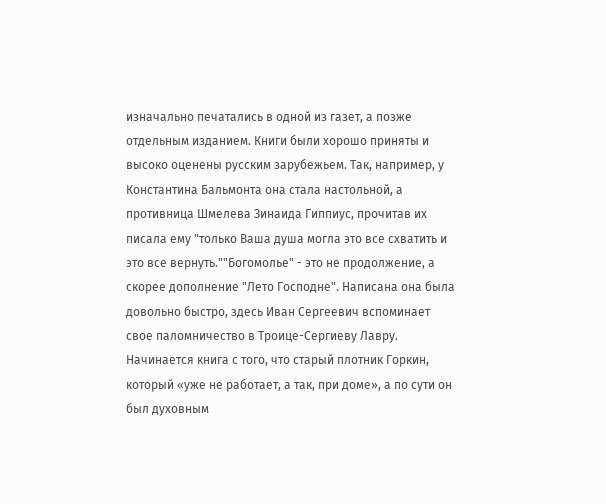изначально печатались в одной из газет, а позже отдельным изданием. Книги были хорошо приняты и высоко оценены русским зарубежьем. Так, например, у Константина Бальмонта она стала настольной, а противница Шмелева Зинаида Гиппиус, прочитав их писала ему "только Ваша душа могла это все схватить и это все вернуть.""Богомолье" - это не продолжение, а скорее дополнение "Лето Господне". Написана она была довольно быстро, здесь Иван Сергеевич вспоминает свое паломничество в Троице-Сергиеву Лавру.
Начинается книга с того, что старый плотник Горкин, который «уже не работает, а так, при доме», а по сути он был духовным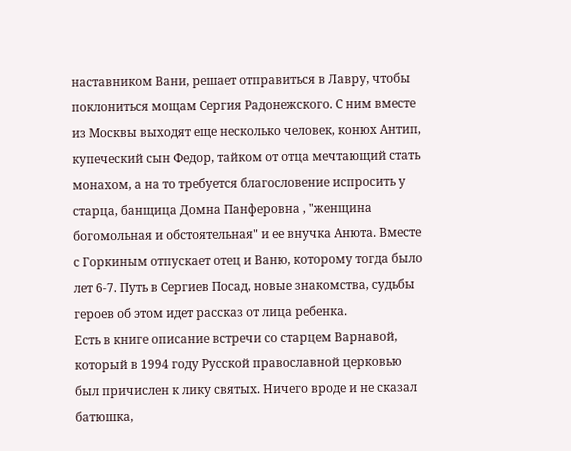наставником Вани, решает отправиться в Лавру, чтобы поклониться мощам Сергия Радонежского. С ним вместе из Москвы выходят еще несколько человек, конюх Антип, купеческий сын Федор, тайком от отца мечтающий стать монахом, а на то требуется благословение испросить у старца, банщица Домна Панферовна , "женщина богомольная и обстоятельная" и ее внучка Анюта. Вместе с Горкиным отпускает отец и Ваню, которому тогда было лет 6-7. Путь в Сергиев Посад, новые знакомства, судьбы героев об этом идет рассказ от лица ребенка.
Есть в книге описание встречи со старцем Варнавой, который в 1994 году Русской православной церковью был причислен к лику святых. Ничего вроде и не сказал батюшка,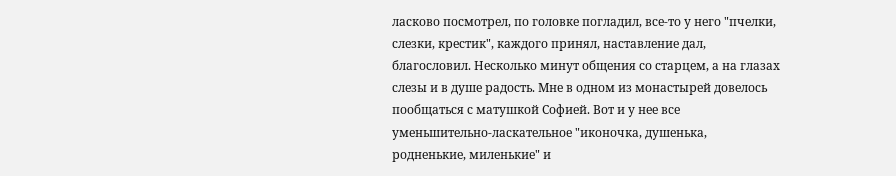ласково посмотрел, по головке погладил, все-то у него "пчелки, слезки, крестик", каждого принял, наставление дал, благословил. Несколько минут общения со старцем, а на глазах слезы и в душе радость. Мне в одном из монастырей довелось пообщаться с матушкой Софией. Вот и у нее все уменьшительно-ласкательное "иконочка, душенька, родненькие, миленькие" и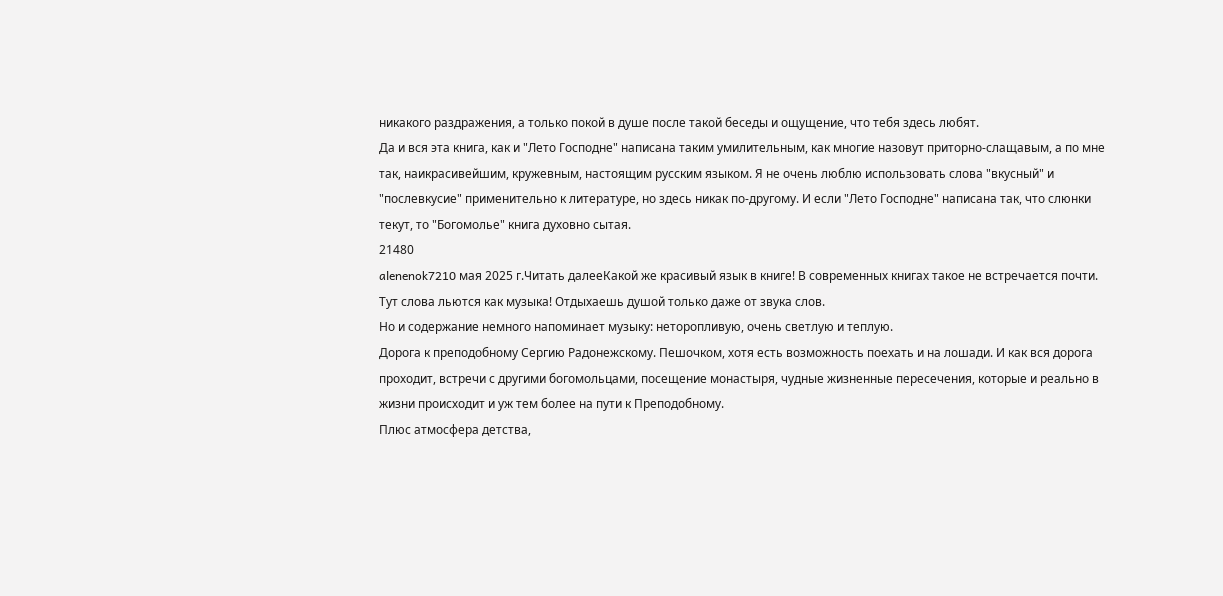никакого раздражения, а только покой в душе после такой беседы и ощущение, что тебя здесь любят.
Да и вся эта книга, как и "Лето Господне" написана таким умилительным, как многие назовут приторно-слащавым, а по мне так, наикрасивейшим, кружевным, настоящим русским языком. Я не очень люблю использовать слова "вкусный" и "послевкусие" применительно к литературе, но здесь никак по-другому. И если "Лето Господне" написана так, что слюнки текут, то "Богомолье" книга духовно сытая.
21480
alenenok7210 мая 2025 г.Читать далееКакой же красивый язык в книге! В современных книгах такое не встречается почти. Тут слова льются как музыка! Отдыхаешь душой только даже от звука слов.
Но и содержание немного напоминает музыку: неторопливую, очень светлую и теплую.
Дорога к преподобному Сергию Радонежскому. Пешочком, хотя есть возможность поехать и на лошади. И как вся дорога проходит, встречи с другими богомольцами, посещение монастыря, чудные жизненные пересечения, которые и реально в жизни происходит и уж тем более на пути к Преподобному.
Плюс атмосфера детства,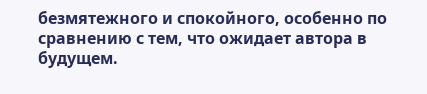безмятежного и спокойного, особенно по сравнению с тем, что ожидает автора в будущем.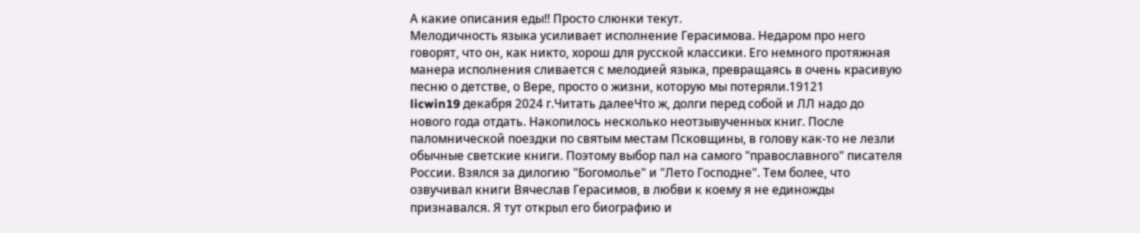А какие описания еды!! Просто слюнки текут.
Мелодичность языка усиливает исполнение Герасимова. Недаром про него говорят, что он, как никто, хорош для русской классики. Его немного протяжная манера исполнения сливается с мелодией языка, превращаясь в очень красивую песню о детстве, о Вере, просто о жизни, которую мы потеряли.19121
licwin19 декабря 2024 г.Читать далееЧто ж, долги перед собой и ЛЛ надо до нового года отдать. Накопилось несколько неотзывученных книг. После паломнической поездки по святым местам Псковщины, в голову как-то не лезли обычные светские книги. Поэтому выбор пал на самого "православного" писателя России. Взялся за дилогию "Богомолье" и "Лето Господне". Тем более, что озвучивал книги Вячеслав Герасимов, в любви к коему я не единожды признавался. Я тут открыл его биографию и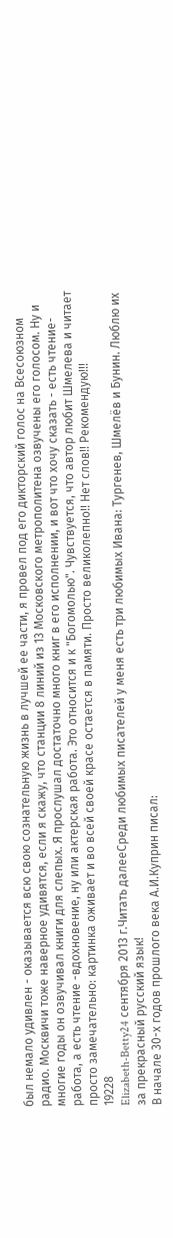был немало удивлен - оказывается всю свою сознательную жизнь в лучшей ее части, я провел под его дикторский голос на Всесоюзном радио. Москвичи тоже наверное удивятся, если я скажу, что станции 8 линий из 13 Московского метрополитена озвучены его голосом. Ну и многие годы он озвучивал книги для слепых. Я прослушал достаточно много книг в его исполнении, и вот что хочу сказать - есть чтение-работа, а есть чтение -вдохновение, ну или актерская работа. Это относится и к "Богомолью". Чувствуется, что автор любит Шмелева и читает просто замечательно: картинка оживает и во всей своей красе остается в памяти. Просто великолепно!! Нет слов!! Рекомендую!!!
19228
Elizabeth-Betty24 сентября 2013 г.Читать далееСреди любимых писателей у меня есть три любимых Ивана: Тургенев, Шмелёв и Бунин. Люблю их за прекрасный русский язык!
В начале 30-х годов прошлого века А.И.Куприн писал: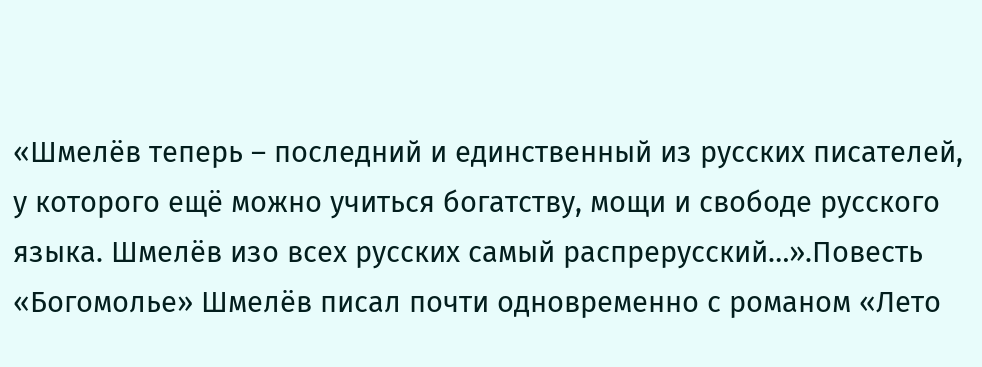«Шмелёв теперь – последний и единственный из русских писателей, у которого ещё можно учиться богатству, мощи и свободе русского языка. Шмелёв изо всех русских самый распрерусский…».Повесть «Богомолье» Шмелёв писал почти одновременно с романом «Лето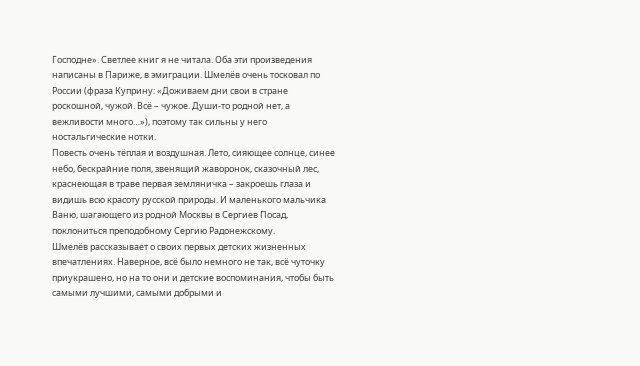Господне». Светлее книг я не читала. Оба эти произведения написаны в Париже, в эмиграции. Шмелёв очень тосковал по России (фраза Куприну: «Доживаем дни свои в стране роскошной, чужой. Всё – чужое. Души-то родной нет, а вежливости много…»), поэтому так сильны у него ностальгические нотки.
Повесть очень тёплая и воздушная. Лето, сияющее солнце, синее небо, бескрайние поля, звенящий жаворонок, сказочный лес, краснеющая в траве первая земляничка – закроешь глаза и видишь всю красоту русской природы. И маленького мальчика Ваню, шагающего из родной Москвы в Сергиев Посад, поклониться преподобному Сергию Радонежскому.
Шмелёв рассказывает о своих первых детских жизненных впечатлениях. Наверное, всё было немного не так, всё чуточку приукрашено, но на то они и детские воспоминания, чтобы быть самыми лучшими, самыми добрыми и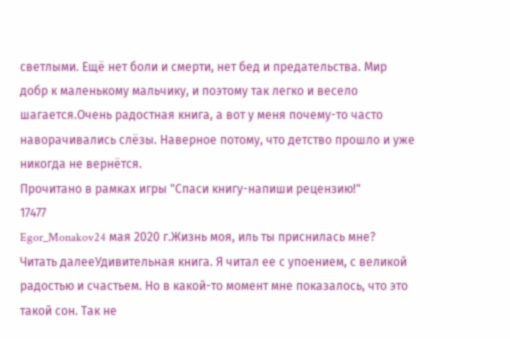светлыми. Ещё нет боли и смерти, нет бед и предательства. Мир добр к маленькому мальчику, и поэтому так легко и весело шагается.Очень радостная книга, а вот у меня почему-то часто наворачивались слёзы. Наверное потому, что детство прошло и уже никогда не вернётся.
Прочитано в рамках игры "Спаси книгу-напиши рецензию!"
17477
Egor_Monakov24 мая 2020 г.Жизнь моя, иль ты приснилась мне?
Читать далееУдивительная книга. Я читал ее с упоением, с великой радостью и счастьем. Но в какой-то момент мне показалось, что это такой сон. Так не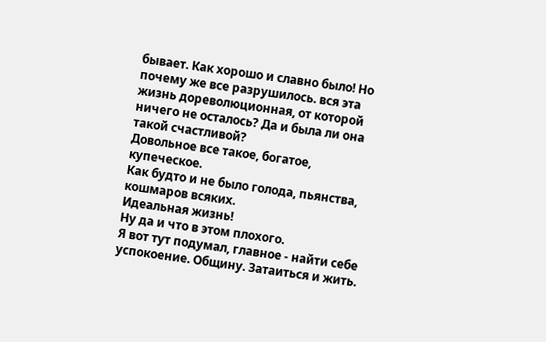бывает. Как хорошо и славно было! Но почему же все разрушилось. вся эта жизнь дореволюционная, от которой ничего не осталось? Да и была ли она такой счастливой?
Довольное все такое, богатое, купеческое.
Как будто и не было голода, пьянства, кошмаров всяких.
Идеальная жизнь!
Ну да и что в этом плохого.
Я вот тут подумал, главное - найти себе успокоение. Общину. Затаиться и жить.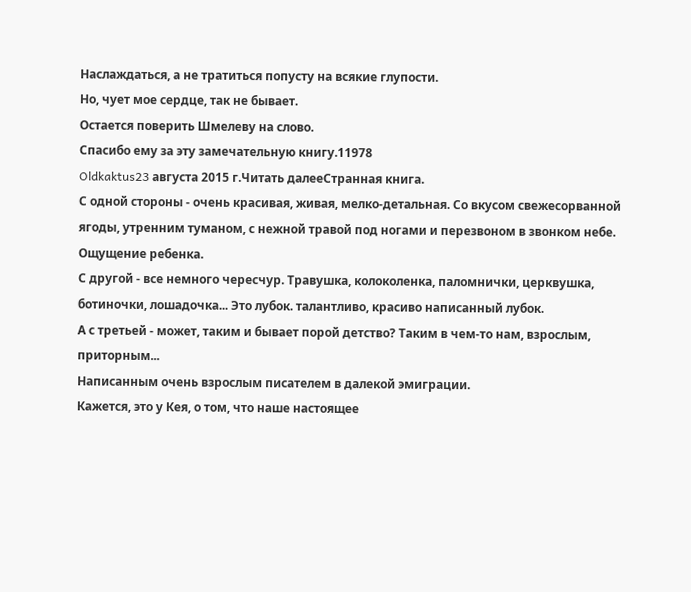Наслаждаться, а не тратиться попусту на всякие глупости.
Но, чует мое сердце, так не бывает.
Остается поверить Шмелеву на слово.
Спасибо ему за эту замечательную книгу.11978
Oldkaktus23 августа 2015 г.Читать далееСтранная книга.
С одной стороны - очень красивая, живая, мелко-детальная. Со вкусом свежесорванной ягоды, утренним туманом, с нежной травой под ногами и перезвоном в звонком небе. Ощущение ребенка.
С другой - все немного чересчур. Травушка, колоколенка, паломнички, церквушка, ботиночки, лошадочка... Это лубок. талантливо, красиво написанный лубок.
А с третьей - может, таким и бывает порой детство? Таким в чем-то нам, взрослым, приторным...
Написанным очень взрослым писателем в далекой эмиграции.
Кажется, это у Кея, о том, что наше настоящее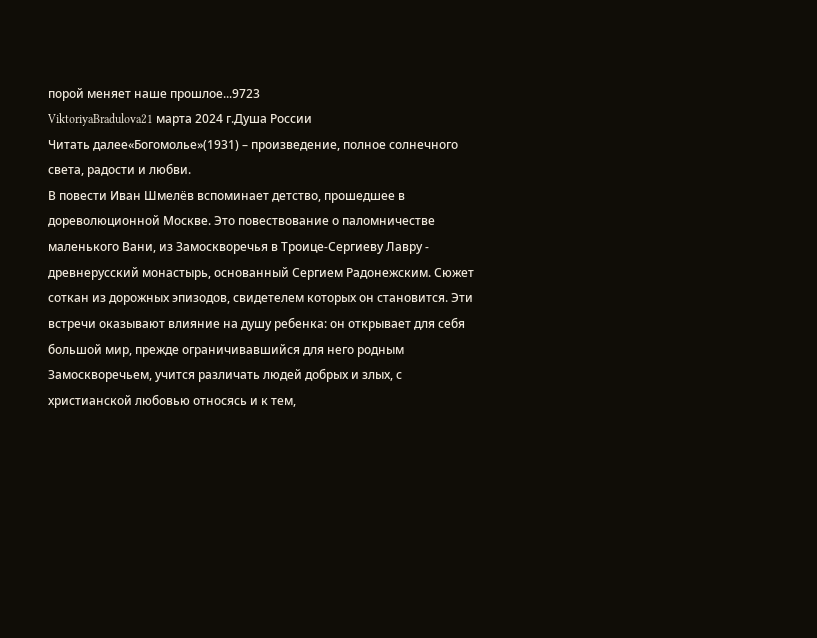порой меняет наше прошлое...9723
ViktoriyaBradulova21 марта 2024 г.Душа России
Читать далее«Богомолье»(1931) – произведение, полное солнечного света, радости и любви.
В повести Иван Шмелёв вспоминает детство, прошедшее в дореволюционной Москве. Это повествование о паломничестве маленького Вани, из Замоскворечья в Троице-Сергиеву Лавру - древнерусский монастырь, основанный Сергием Радонежским. Сюжет соткан из дорожных эпизодов, свидетелем которых он становится. Эти встречи оказывают влияние на душу ребенка: он открывает для себя большой мир, прежде ограничивавшийся для него родным Замоскворечьем, учится различать людей добрых и злых, с христианской любовью относясь и к тем,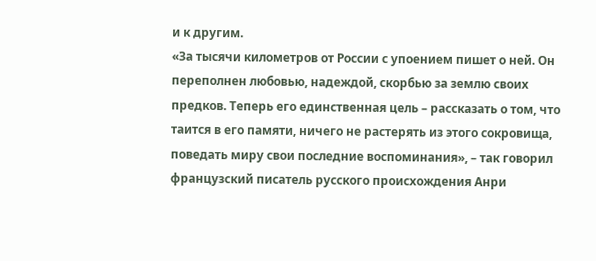и к другим.
«За тысячи километров от России с упоением пишет о ней. Он переполнен любовью, надеждой, скорбью за землю своих предков. Теперь его единственная цель – рассказать о том, что таится в его памяти, ничего не растерять из этого сокровища, поведать миру свои последние воспоминания», – так говорил французский писатель русского происхождения Анри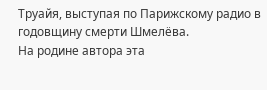Труайя, выступая по Парижскому радио в годовщину смерти Шмелёва.
На родине автора эта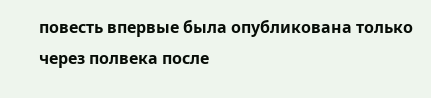повесть впервые была опубликована только через полвека после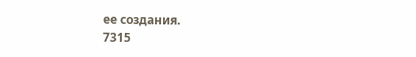ее создания.
7315